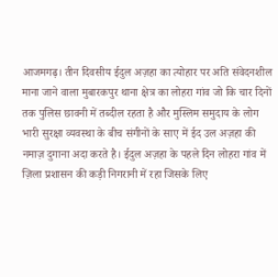आजमगढ़। तीन दिवसीय ईदुल अज़हा का त्योहार पर अति संवेदनशील माना जाने वाला मुबारकपुर थाना क्षेत्र का लोहरा गांव जो कि चार दिनों तक पुलिस छावनी में तब्दील रहता है और मुस्लिम समुदाय के लोग भारी सुरक्षा व्यवस्था के बीच संगीनों के साए में ईद उल अज़हा की नमाज़ दुगाना अदा करते है। ईदुल अज़हा के पहले दिन लोहरा गांव में ज़िला प्रशासन की कड़ी निगरानी में रहा जिसके लिए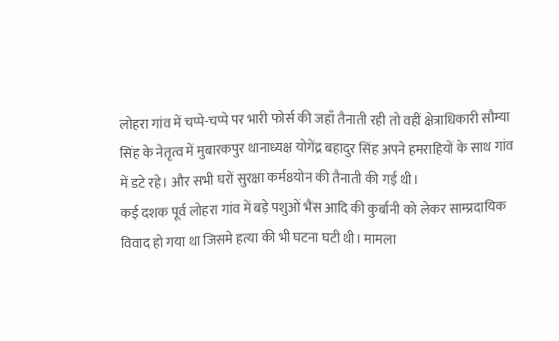लोहरा गांव में चप्पे-चप्पे पर भारी फोर्स की जहाँ तैनाती रही तो वहीं क्षेत्राधिकारी सौम्या सिंह के नेतृत्व में मुबारकपुर थानाध्यक्ष योगेंद्र बहादुर सिंह अपने हमराहियों के साथ गांव में डटे रहे। और सभी घरों सुरक्षा कर्म8योन की तैनाती की गई थी।
कई दशक पूर्व लोहरा गांव में बड़े पशुओं भैंस आदि की कुर्बानी को लेकर साम्प्रदायिक विवाद हो गया था जिसमे हत्या की भी घटना घटी थी। मामला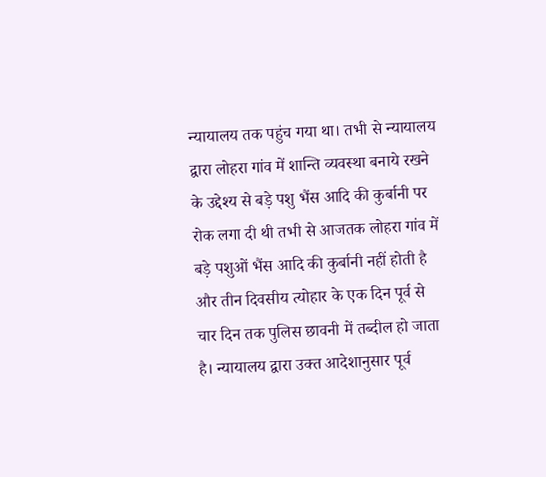न्यायालय तक पहुंच गया था। तभी से न्यायालय द्वारा लोहरा गांव में शान्ति व्यवस्था बनाये रखने के उद्देश्य से बड़े पशु भैंस आदि की कुर्बानी पर रोक लगा दी थी तभी से आजतक लोहरा गांव में बड़े पशुओं भैंस आदि की कुर्बानी नहीं होती है और तीन दिवसीय त्योहार के एक दिन पूर्व से चार दिन तक पुलिस छावनी में तब्दील हो जाता है। न्यायालय द्वारा उक्त आदेशानुसार पूर्व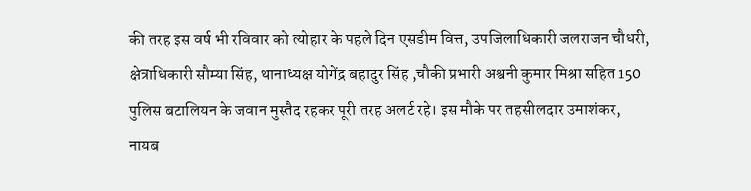की तरह इस वर्ष भी रविवार को त्योहार के पहले दिन एसडीम वित्त, उपजिलाधिकारी जलराजन चौधरी, क्षेत्राधिकारी सौम्या सिंह, थानाध्यक्ष योगेंद्र बहादुर सिंह ,चौकी प्रभारी अश्वनी कुमार मिश्रा सहित 150 पुलिस बटालियन के जवान मुस्तैद रहकर पूरी तरह अलर्ट रहे। इस मौके पर तहसीलदार उमाशंकर, नायब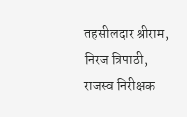तहसीलदार श्रीराम, निरज त्रिपाठी, राजस्व निरीक्षक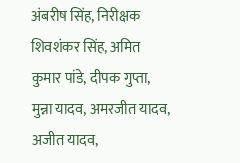अंबरीष सिंह, निरीक्षक शिवशंकर सिंह, अमित कुमार पांडे, दीपक गुप्ता, मुन्ना यादव, अमरजीत यादव, अजीत यादव,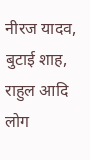नीरज यादव, बुटाई शाह, राहुल आदि लोग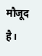मौजूद है।